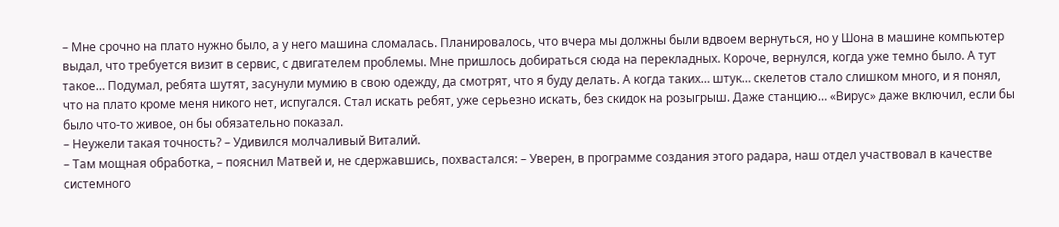– Мне срочно на плато нужно было, а у него машина сломалась. Планировалось, что вчера мы должны были вдвоем вернуться, но у Шона в машине компьютер выдал, что требуется визит в сервис, с двигателем проблемы. Мне пришлось добираться сюда на перекладных. Короче, вернулся, когда уже темно было. А тут такое… Подумал, ребята шутят, засунули мумию в свою одежду, да смотрят, что я буду делать. А когда таких… штук… скелетов стало слишком много, и я понял, что на плато кроме меня никого нет, испугался. Стал искать ребят, уже серьезно искать, без скидок на розыгрыш. Даже станцию… «Вирус» даже включил, если бы было что-то живое, он бы обязательно показал.
– Неужели такая точность? – Удивился молчаливый Виталий.
– Там мощная обработка, – пояснил Матвей и, не сдержавшись, похвастался: – Уверен, в программе создания этого радара, наш отдел участвовал в качестве системного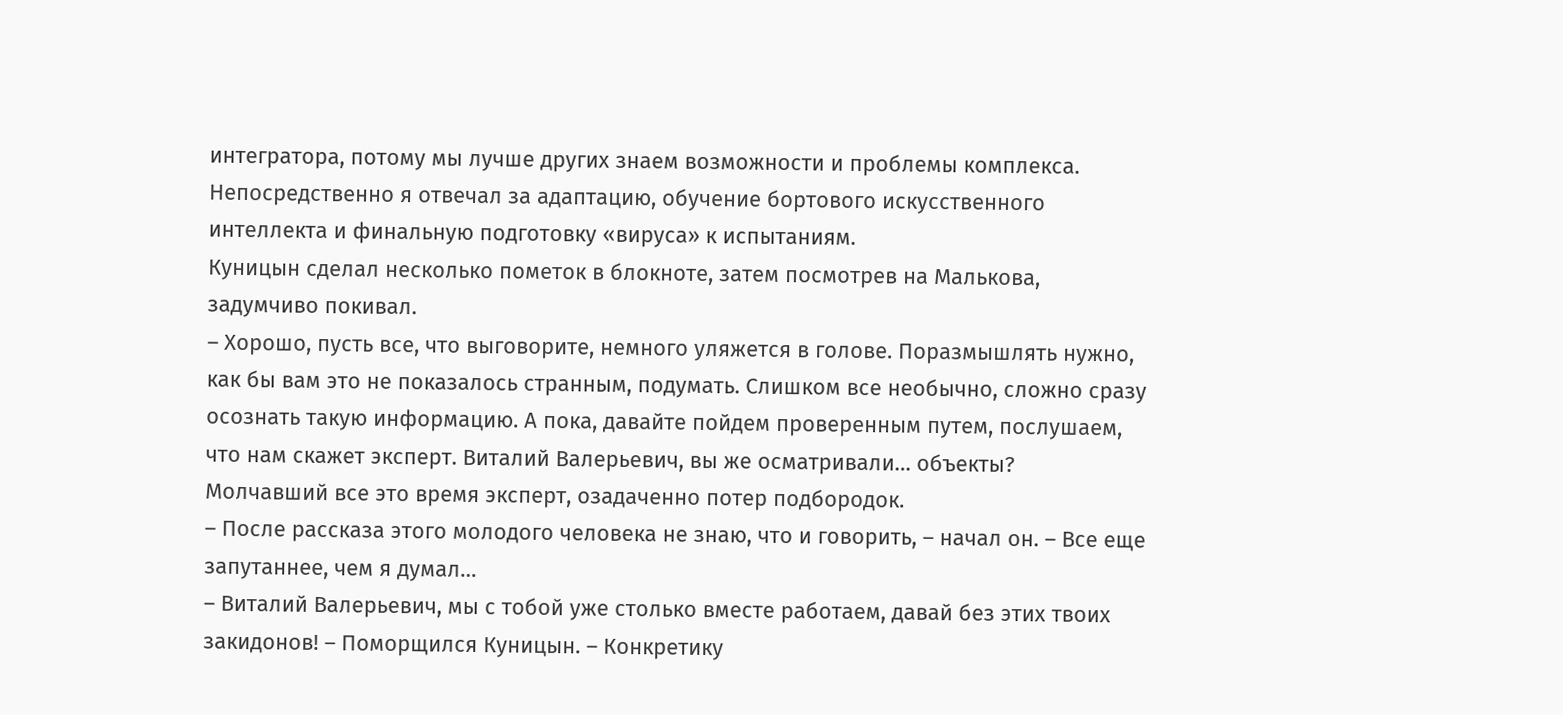интегратора, потому мы лучше других знаем возможности и проблемы комплекса. Непосредственно я отвечал за адаптацию, обучение бортового искусственного интеллекта и финальную подготовку «вируса» к испытаниям.
Куницын сделал несколько пометок в блокноте, затем посмотрев на Малькова, задумчиво покивал.
– Хорошо, пусть все, что выговорите, немного уляжется в голове. Поразмышлять нужно, как бы вам это не показалось странным, подумать. Слишком все необычно, сложно сразу осознать такую информацию. А пока, давайте пойдем проверенным путем, послушаем, что нам скажет эксперт. Виталий Валерьевич, вы же осматривали… объекты?
Молчавший все это время эксперт, озадаченно потер подбородок.
– После рассказа этого молодого человека не знаю, что и говорить, – начал он. – Все еще запутаннее, чем я думал…
– Виталий Валерьевич, мы с тобой уже столько вместе работаем, давай без этих твоих закидонов! – Поморщился Куницын. – Конкретику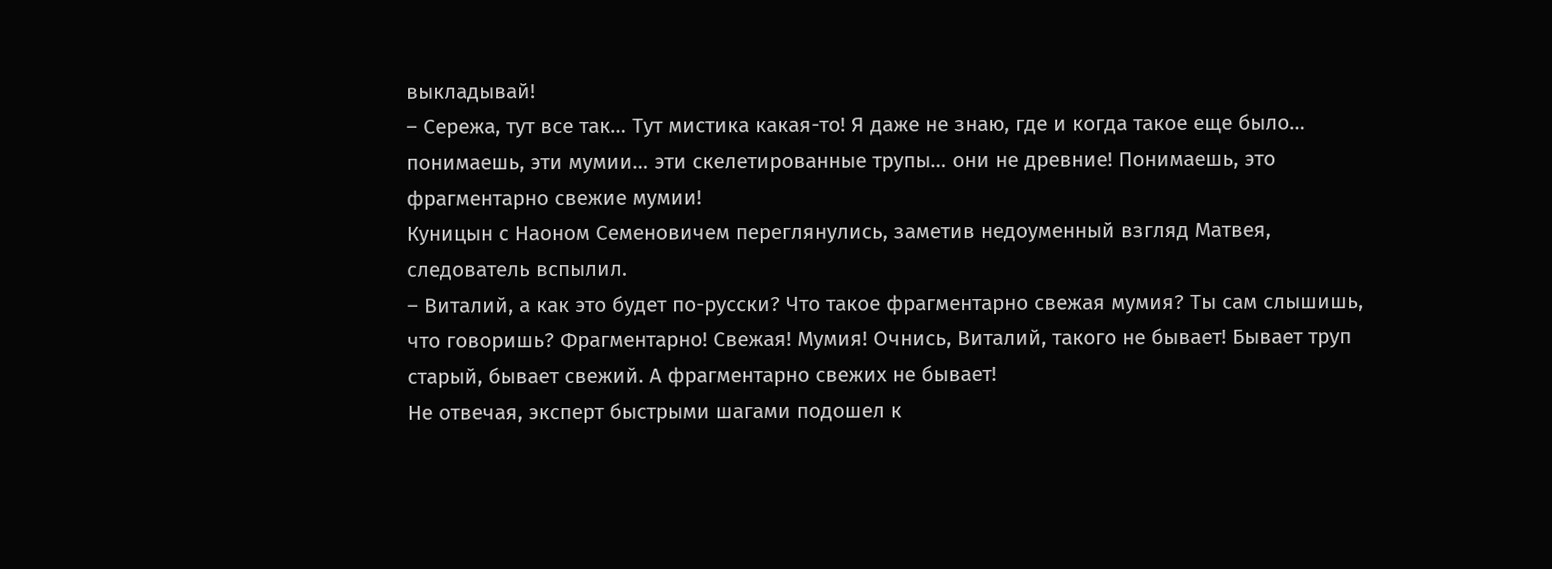выкладывай!
– Сережа, тут все так… Тут мистика какая-то! Я даже не знаю, где и когда такое еще было… понимаешь, эти мумии… эти скелетированные трупы… они не древние! Понимаешь, это фрагментарно свежие мумии!
Куницын с Наоном Семеновичем переглянулись, заметив недоуменный взгляд Матвея, следователь вспылил.
– Виталий, а как это будет по-русски? Что такое фрагментарно свежая мумия? Ты сам слышишь, что говоришь? Фрагментарно! Свежая! Мумия! Очнись, Виталий, такого не бывает! Бывает труп старый, бывает свежий. А фрагментарно свежих не бывает!
Не отвечая, эксперт быстрыми шагами подошел к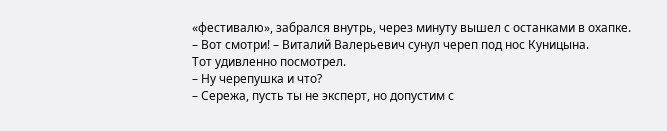«фестивалю», забрался внутрь, через минуту вышел с останками в охапке.
– Вот смотри! – Виталий Валерьевич сунул череп под нос Куницына.
Тот удивленно посмотрел.
– Ну черепушка и что?
– Сережа, пусть ты не эксперт, но допустим с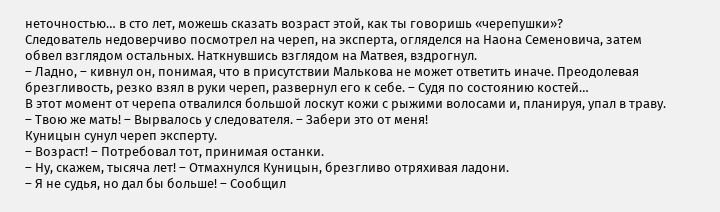неточностью… в сто лет, можешь сказать возраст этой, как ты говоришь «черепушки»?
Следователь недоверчиво посмотрел на череп, на эксперта, огляделся на Наона Семеновича, затем обвел взглядом остальных. Наткнувшись взглядом на Матвея, вздрогнул.
– Ладно, – кивнул он, понимая, что в присутствии Малькова не может ответить иначе. Преодолевая брезгливость, резко взял в руки череп, развернул его к себе. – Судя по состоянию костей…
В этот момент от черепа отвалился большой лоскут кожи с рыжими волосами и, планируя, упал в траву.
– Твою же мать! – Вырвалось у следователя. – Забери это от меня!
Куницын сунул череп эксперту.
– Возраст! – Потребовал тот, принимая останки.
– Ну, скажем, тысяча лет! – Отмахнулся Куницын, брезгливо отряхивая ладони.
– Я не судья, но дал бы больше! – Сообщил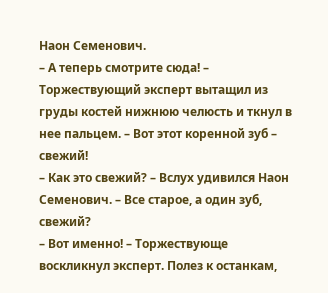Наон Семенович.
– А теперь смотрите сюда! – Торжествующий эксперт вытащил из груды костей нижнюю челюсть и ткнул в нее пальцем. – Вот этот коренной зуб – свежий!
– Как это свежий? – Вслух удивился Наон Семенович. – Все старое, а один зуб, свежий?
– Вот именно! – Торжествующе воскликнул эксперт. Полез к останкам,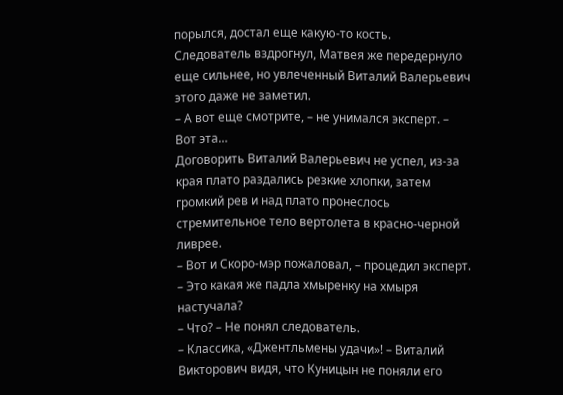порылся, достал еще какую-то кость.
Следователь вздрогнул, Матвея же передернуло еще сильнее, но увлеченный Виталий Валерьевич этого даже не заметил.
– А вот еще смотрите, – не унимался эксперт. – Вот эта…
Договорить Виталий Валерьевич не успел, из-за края плато раздались резкие хлопки, затем громкий рев и над плато пронеслось стремительное тело вертолета в красно-черной ливрее.
– Вот и Скоро-мэр пожаловал, – процедил эксперт. – Это какая же падла хмыренку на хмыря настучала?
– Что? – Не понял следователь.
– Классика, «Джентльмены удачи»! – Виталий Викторович видя, что Куницын не поняли его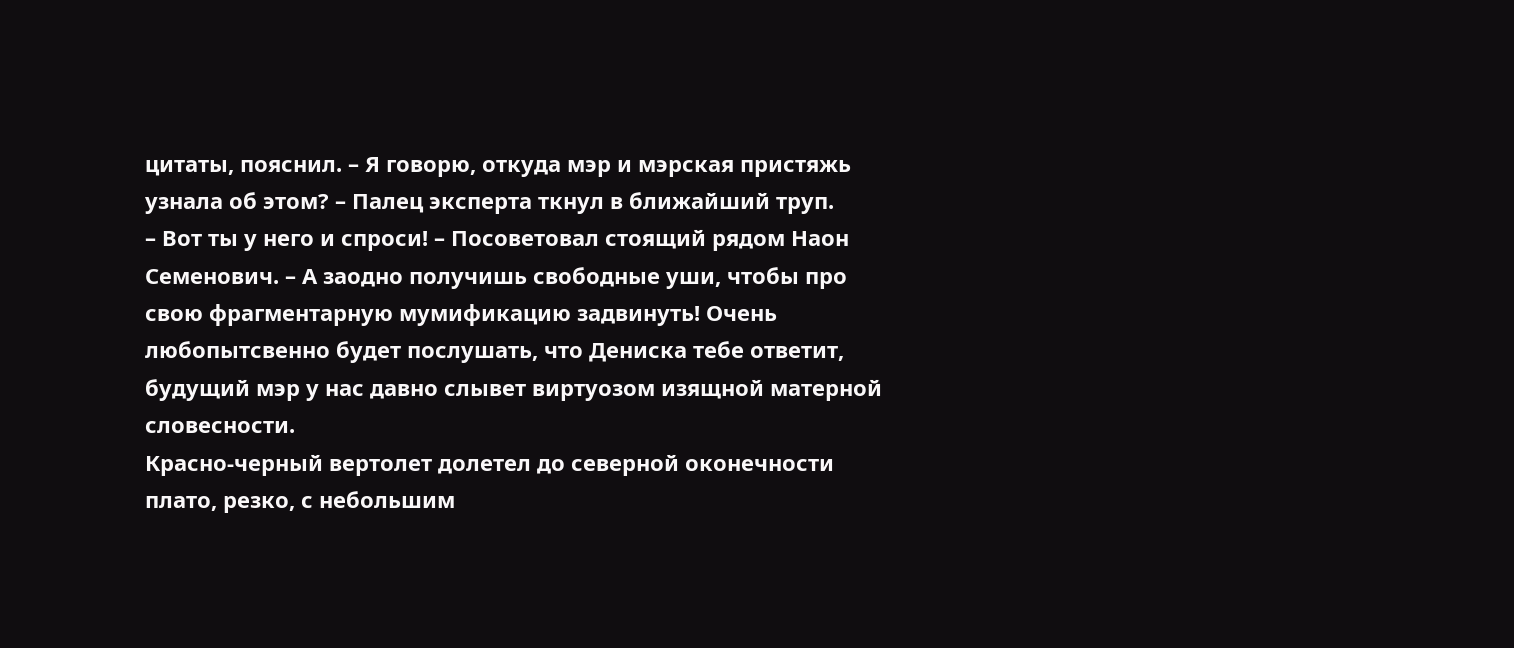цитаты, пояснил. – Я говорю, откуда мэр и мэрская пристяжь узнала об этом? – Палец эксперта ткнул в ближайший труп.
– Вот ты у него и спроси! – Посоветовал стоящий рядом Наон Семенович. – А заодно получишь свободные уши, чтобы про свою фрагментарную мумификацию задвинуть! Очень любопытсвенно будет послушать, что Дениска тебе ответит, будущий мэр у нас давно слывет виртуозом изящной матерной словесности.
Красно-черный вертолет долетел до северной оконечности плато, резко, с небольшим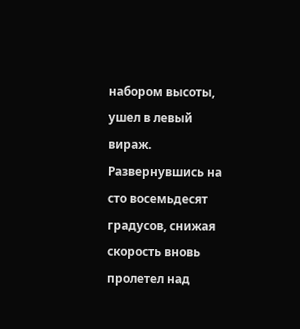набором высоты, ушел в левый вираж. Развернувшись на сто восемьдесят градусов, снижая скорость вновь пролетел над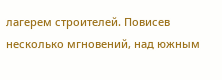лагерем строителей. Повисев несколько мгновений, над южным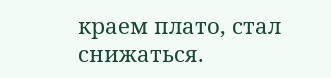краем плато, стал снижаться.